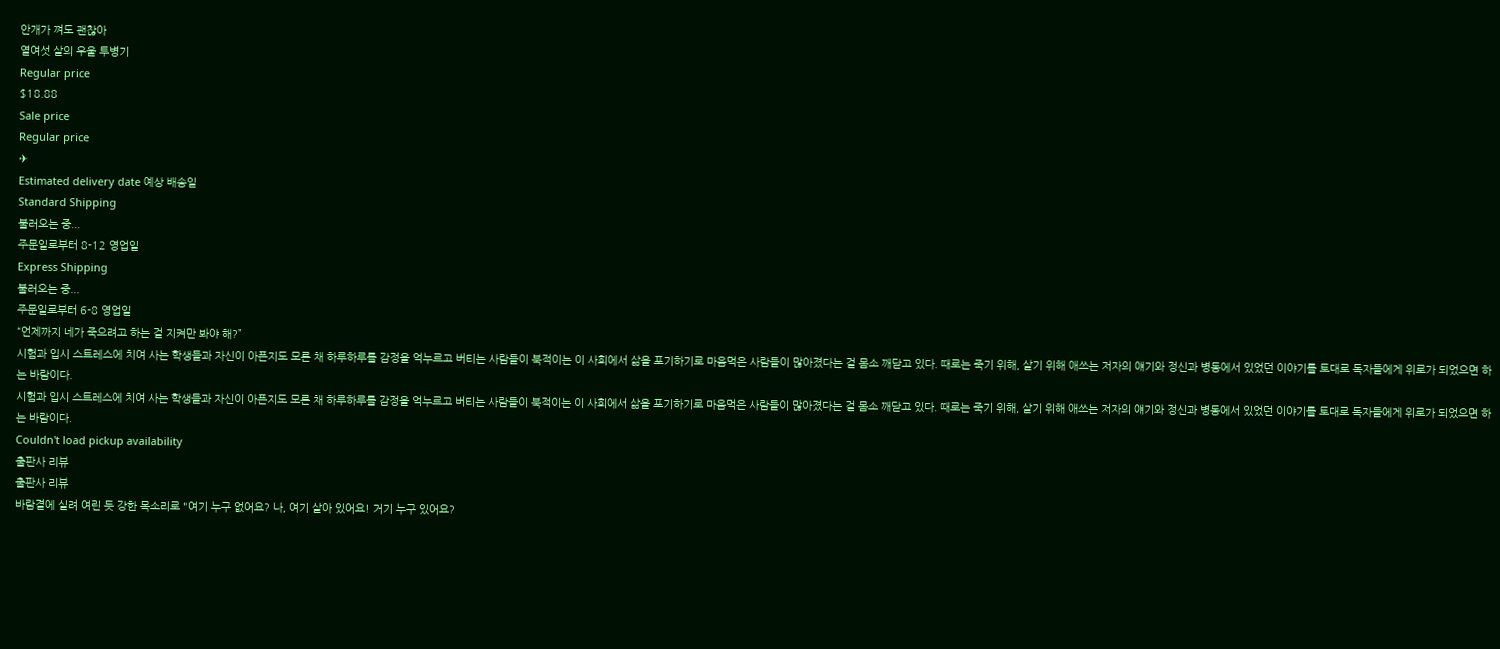안개가 껴도 괜찮아
열여섯 살의 우울 투병기
Regular price
$18.88
Sale price
Regular price
✈
Estimated delivery date 예상 배송일
Standard Shipping
불러오는 중...
주문일로부터 8-12 영업일
Express Shipping
불러오는 중...
주문일로부터 6-8 영업일
“언제까지 네가 죽으려고 하는 걸 지켜만 봐야 해?”
시험과 입시 스트레스에 치여 사는 학생들과 자신이 아픈지도 모른 채 하루하루를 감정을 억누르고 버티는 사람들이 북적이는 이 사회에서 삶을 포기하기로 마음먹은 사람들이 많아졌다는 걸 몸소 깨닫고 있다. 때로는 죽기 위해, 살기 위해 애쓰는 저자의 얘기와 정신과 병동에서 있었던 이야기를 토대로 독자들에게 위로가 되었으면 하는 바람이다.
시험과 입시 스트레스에 치여 사는 학생들과 자신이 아픈지도 모른 채 하루하루를 감정을 억누르고 버티는 사람들이 북적이는 이 사회에서 삶을 포기하기로 마음먹은 사람들이 많아졌다는 걸 몸소 깨닫고 있다. 때로는 죽기 위해, 살기 위해 애쓰는 저자의 얘기와 정신과 병동에서 있었던 이야기를 토대로 독자들에게 위로가 되었으면 하는 바람이다.
Couldn't load pickup availability
출판사 리뷰
출판사 리뷰
바람결에 실려 여린 듯 강한 목소리로 "여기 누구 없어요? 나, 여기 살아 있어요! 거기 누구 있어요?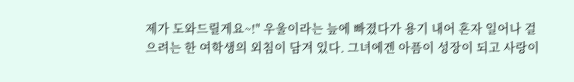제가 도와드릴게요~!" 우울이라는 늪에 빠졌다가 용기 내어 혼자 일어나 걸으려는 한 여학생의 외침이 담겨 있다. 그녀에겐 아픔이 성장이 되고 사랑이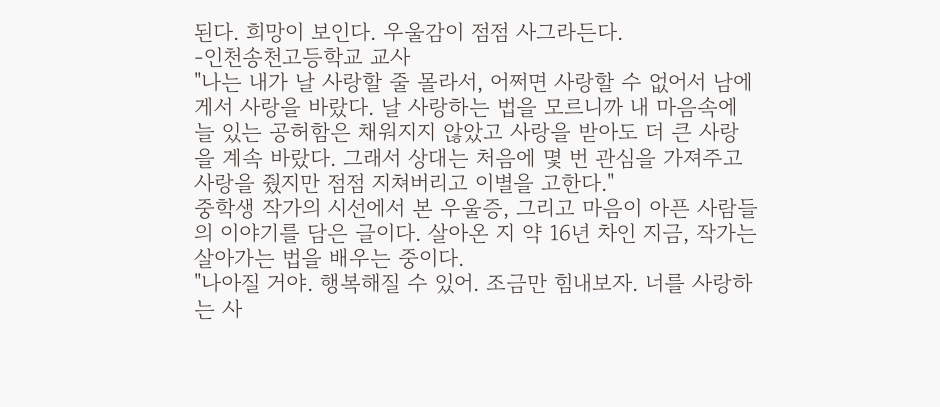된다. 희망이 보인다. 우울감이 점점 사그라든다.
-인천송천고등학교 교사
"나는 내가 날 사랑할 줄 몰라서, 어쩌면 사랑할 수 없어서 남에게서 사랑을 바랐다. 날 사랑하는 법을 모르니까 내 마음속에 늘 있는 공허함은 채워지지 않았고 사랑을 받아도 더 큰 사랑을 계속 바랐다. 그래서 상대는 처음에 몇 번 관심을 가져주고 사랑을 줬지만 점점 지쳐버리고 이별을 고한다."
중학생 작가의 시선에서 본 우울증, 그리고 마음이 아픈 사람들의 이야기를 담은 글이다. 살아온 지 약 16년 차인 지금, 작가는 살아가는 법을 배우는 중이다.
"나아질 거야. 행복해질 수 있어. 조금만 힘내보자. 너를 사랑하는 사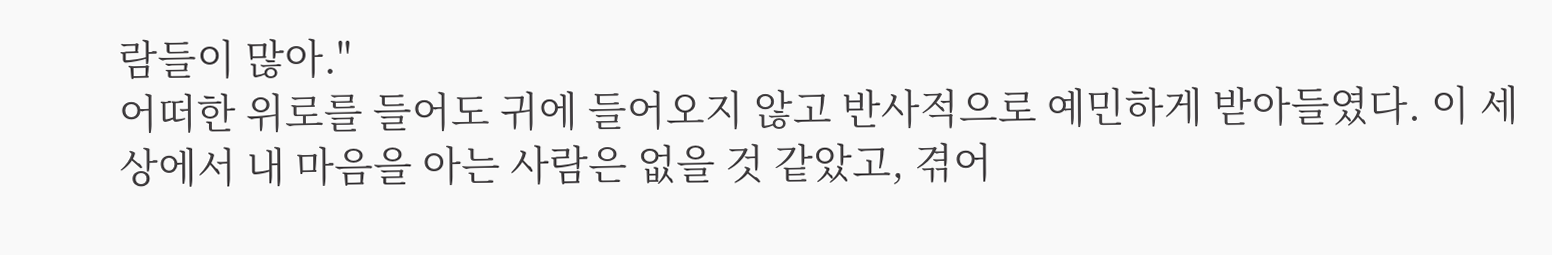람들이 많아."
어떠한 위로를 들어도 귀에 들어오지 않고 반사적으로 예민하게 받아들였다. 이 세상에서 내 마음을 아는 사람은 없을 것 같았고, 겪어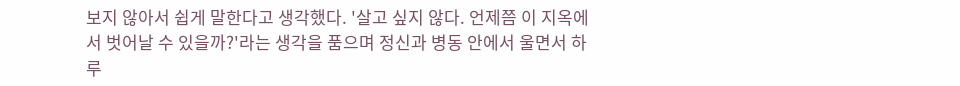보지 않아서 쉽게 말한다고 생각했다. '살고 싶지 않다. 언제쯤 이 지옥에서 벗어날 수 있을까?'라는 생각을 품으며 정신과 병동 안에서 울면서 하루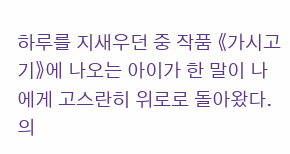하루를 지새우던 중 작품 《가시고기》에 나오는 아이가 한 말이 나에게 고스란히 위로로 돌아왔다. 의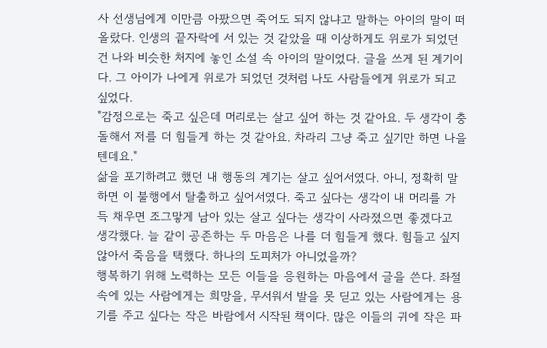사 선생님에게 이만큼 아팠으면 죽어도 되지 않냐고 말하는 아이의 말이 떠올랐다. 인생의 끝자락에 서 있는 것 같았을 때 이상하게도 위로가 되었던 건 나와 비슷한 처지에 놓인 소설 속 아이의 말이었다. 글을 쓰게 된 계기이다. 그 아이가 나에게 위로가 되었던 것처럼 나도 사람들에게 위로가 되고 싶었다.
"감정으로는 죽고 싶은데 머리로는 살고 싶어 하는 것 같아요. 두 생각이 충돌해서 저를 더 힘들게 하는 것 같아요. 차라리 그냥 죽고 싶기만 하면 나을 텐데요."
삶을 포기하려고 했던 내 행동의 계기는 살고 싶어서였다. 아니, 정확히 말하면 이 불행에서 탈출하고 싶어서였다. 죽고 싶다는 생각이 내 머리를 가득 채우면 조그맣게 남아 있는 살고 싶다는 생각이 사라졌으면 좋겠다고 생각했다. 늘 같이 공존하는 두 마음은 나를 더 힘들게 했다. 힘들고 싶지 않아서 죽음을 택했다. 하나의 도피처가 아니었을까?
행복하기 위해 노력하는 모든 이들을 응원하는 마음에서 글을 쓴다. 좌절 속에 있는 사람에게는 희망을, 무서워서 발을 못 딛고 있는 사람에게는 용기를 주고 싶다는 작은 바람에서 시작된 책이다. 많은 이들의 귀에 작은 파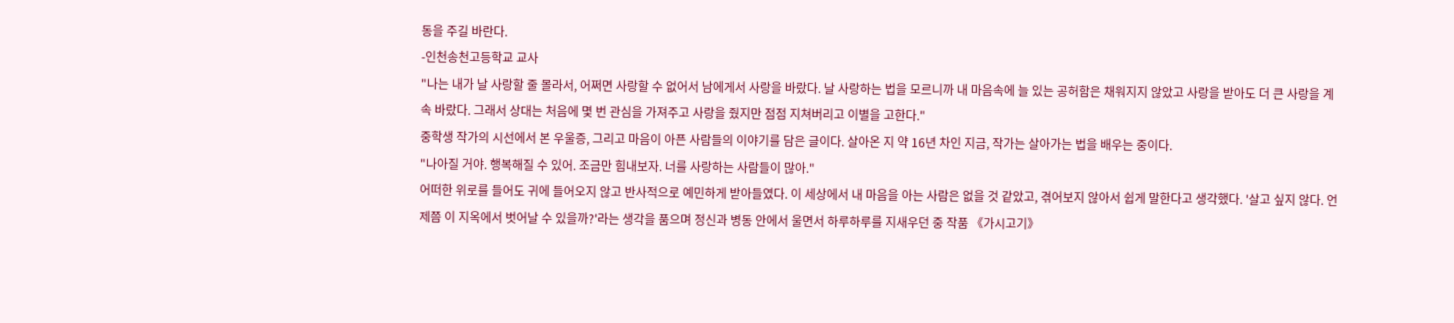동을 주길 바란다.
-인천송천고등학교 교사
"나는 내가 날 사랑할 줄 몰라서, 어쩌면 사랑할 수 없어서 남에게서 사랑을 바랐다. 날 사랑하는 법을 모르니까 내 마음속에 늘 있는 공허함은 채워지지 않았고 사랑을 받아도 더 큰 사랑을 계속 바랐다. 그래서 상대는 처음에 몇 번 관심을 가져주고 사랑을 줬지만 점점 지쳐버리고 이별을 고한다."
중학생 작가의 시선에서 본 우울증, 그리고 마음이 아픈 사람들의 이야기를 담은 글이다. 살아온 지 약 16년 차인 지금, 작가는 살아가는 법을 배우는 중이다.
"나아질 거야. 행복해질 수 있어. 조금만 힘내보자. 너를 사랑하는 사람들이 많아."
어떠한 위로를 들어도 귀에 들어오지 않고 반사적으로 예민하게 받아들였다. 이 세상에서 내 마음을 아는 사람은 없을 것 같았고, 겪어보지 않아서 쉽게 말한다고 생각했다. '살고 싶지 않다. 언제쯤 이 지옥에서 벗어날 수 있을까?'라는 생각을 품으며 정신과 병동 안에서 울면서 하루하루를 지새우던 중 작품 《가시고기》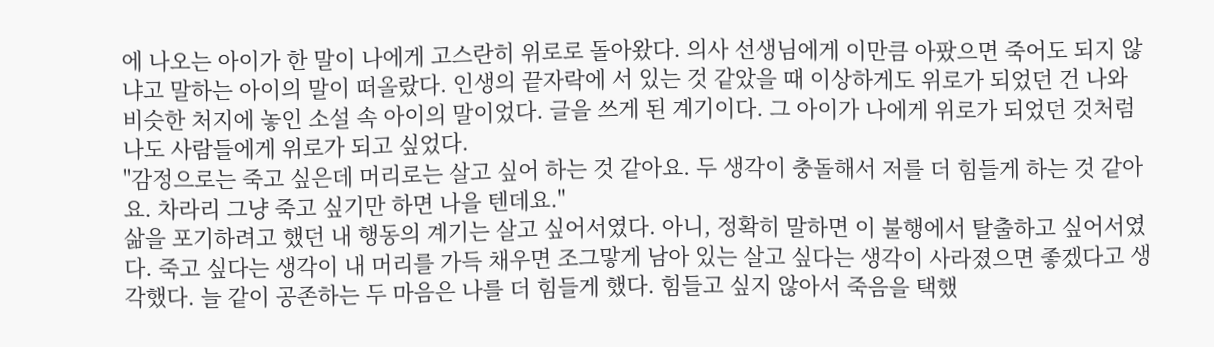에 나오는 아이가 한 말이 나에게 고스란히 위로로 돌아왔다. 의사 선생님에게 이만큼 아팠으면 죽어도 되지 않냐고 말하는 아이의 말이 떠올랐다. 인생의 끝자락에 서 있는 것 같았을 때 이상하게도 위로가 되었던 건 나와 비슷한 처지에 놓인 소설 속 아이의 말이었다. 글을 쓰게 된 계기이다. 그 아이가 나에게 위로가 되었던 것처럼 나도 사람들에게 위로가 되고 싶었다.
"감정으로는 죽고 싶은데 머리로는 살고 싶어 하는 것 같아요. 두 생각이 충돌해서 저를 더 힘들게 하는 것 같아요. 차라리 그냥 죽고 싶기만 하면 나을 텐데요."
삶을 포기하려고 했던 내 행동의 계기는 살고 싶어서였다. 아니, 정확히 말하면 이 불행에서 탈출하고 싶어서였다. 죽고 싶다는 생각이 내 머리를 가득 채우면 조그맣게 남아 있는 살고 싶다는 생각이 사라졌으면 좋겠다고 생각했다. 늘 같이 공존하는 두 마음은 나를 더 힘들게 했다. 힘들고 싶지 않아서 죽음을 택했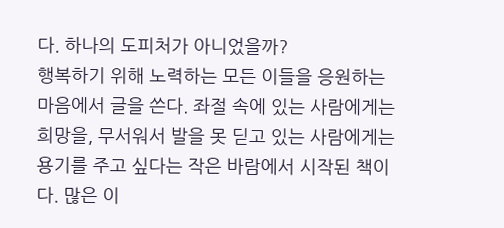다. 하나의 도피처가 아니었을까?
행복하기 위해 노력하는 모든 이들을 응원하는 마음에서 글을 쓴다. 좌절 속에 있는 사람에게는 희망을, 무서워서 발을 못 딛고 있는 사람에게는 용기를 주고 싶다는 작은 바람에서 시작된 책이다. 많은 이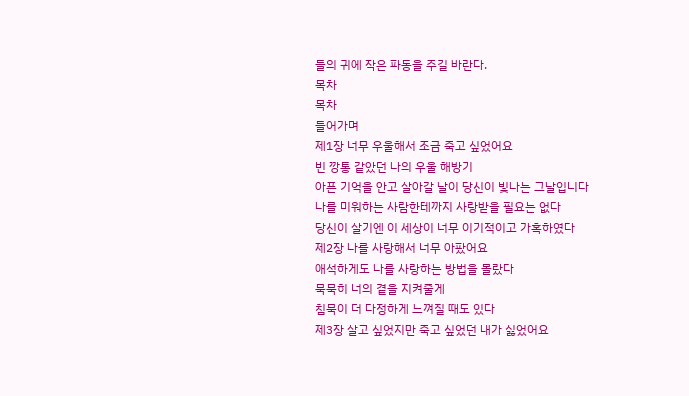들의 귀에 작은 파동을 주길 바란다.
목차
목차
들어가며
제1장 너무 우울해서 조금 죽고 싶었어요
빈 깡통 같았던 나의 우울 해방기
아픈 기억을 안고 살아갈 날이 당신이 빛나는 그날입니다
나를 미워하는 사람한테까지 사랑받을 필요는 없다
당신이 살기엔 이 세상이 너무 이기적이고 가혹하였다
제2장 나를 사랑해서 너무 아팠어요
애석하게도 나를 사랑하는 방법을 몰랐다
묵묵히 너의 곁을 지켜줄게
침묵이 더 다정하게 느껴질 때도 있다
제3장 살고 싶었지만 죽고 싶었던 내가 싫었어요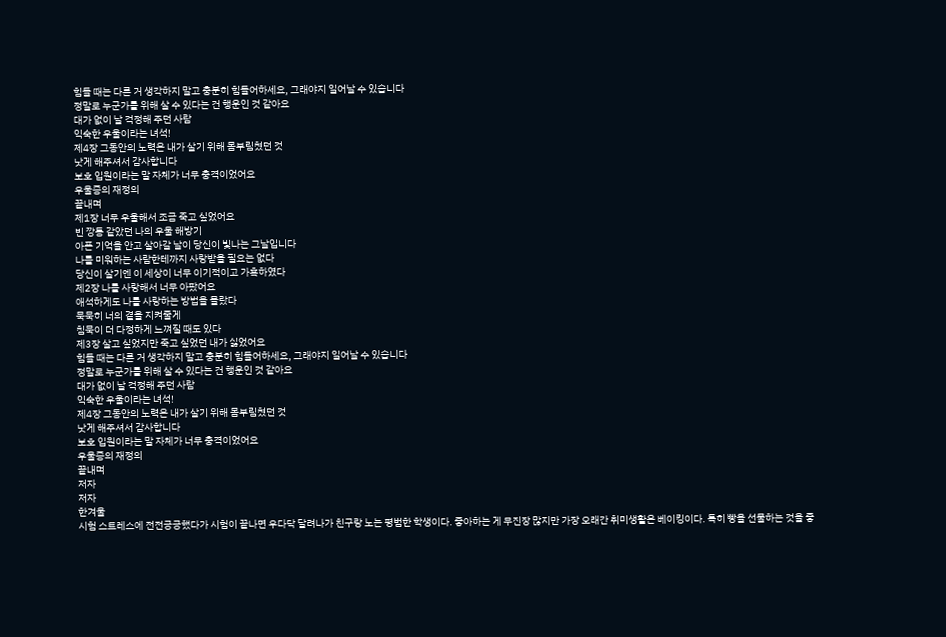힘들 때는 다른 거 생각하지 말고 충분히 힘들어하세요, 그래야지 일어날 수 있습니다
정말로 누군가를 위해 살 수 있다는 건 행운인 것 같아요
대가 없이 날 걱정해 주던 사람
익숙한 우울이라는 녀석!
제4장 그동안의 노력은 내가 살기 위해 몸부림쳤던 것
낫게 해주셔서 감사합니다
보호 입원이라는 말 자체가 너무 충격이었어요
우울증의 재정의
끝내며
제1장 너무 우울해서 조금 죽고 싶었어요
빈 깡통 같았던 나의 우울 해방기
아픈 기억을 안고 살아갈 날이 당신이 빛나는 그날입니다
나를 미워하는 사람한테까지 사랑받을 필요는 없다
당신이 살기엔 이 세상이 너무 이기적이고 가혹하였다
제2장 나를 사랑해서 너무 아팠어요
애석하게도 나를 사랑하는 방법을 몰랐다
묵묵히 너의 곁을 지켜줄게
침묵이 더 다정하게 느껴질 때도 있다
제3장 살고 싶었지만 죽고 싶었던 내가 싫었어요
힘들 때는 다른 거 생각하지 말고 충분히 힘들어하세요, 그래야지 일어날 수 있습니다
정말로 누군가를 위해 살 수 있다는 건 행운인 것 같아요
대가 없이 날 걱정해 주던 사람
익숙한 우울이라는 녀석!
제4장 그동안의 노력은 내가 살기 위해 몸부림쳤던 것
낫게 해주셔서 감사합니다
보호 입원이라는 말 자체가 너무 충격이었어요
우울증의 재정의
끝내며
저자
저자
한겨울
시험 스트레스에 전전긍긍했다가 시험이 끝나면 우다닥 달려나가 친구랑 노는 평범한 학생이다. 좋아하는 게 무진장 많지만 가장 오래간 취미생활은 베이킹이다. 특히 빵을 선물하는 것을 좋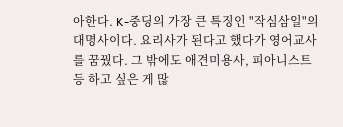아한다. K-중딩의 가장 큰 특징인 "작심삼일"의 대명사이다. 요리사가 된다고 했다가 영어교사를 꿈꿨다. 그 밖에도 애견미용사, 피아니스트 등 하고 싶은 게 많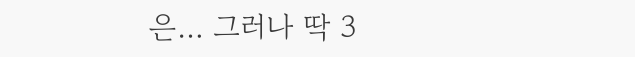은… 그러나 딱 3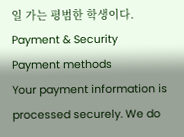일 가는 평범한 학생이다.
Payment & Security
Payment methods
Your payment information is processed securely. We do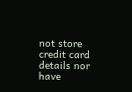not store credit card details nor have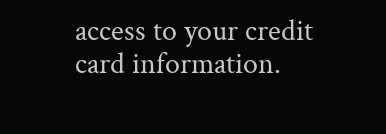access to your credit card information.